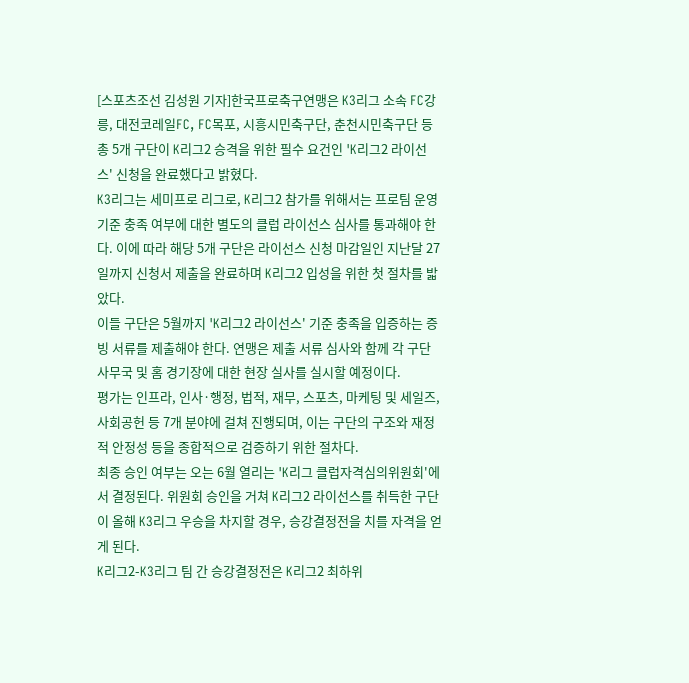[스포츠조선 김성원 기자]한국프로축구연맹은 K3리그 소속 FC강릉, 대전코레일FC, FC목포, 시흥시민축구단, 춘천시민축구단 등 총 5개 구단이 K리그2 승격을 위한 필수 요건인 'K리그2 라이선스' 신청을 완료했다고 밝혔다.
K3리그는 세미프로 리그로, K리그2 참가를 위해서는 프로팀 운영 기준 충족 여부에 대한 별도의 클럽 라이선스 심사를 통과해야 한다. 이에 따라 해당 5개 구단은 라이선스 신청 마감일인 지난달 27일까지 신청서 제출을 완료하며 K리그2 입성을 위한 첫 절차를 밟았다.
이들 구단은 5월까지 'K리그2 라이선스' 기준 충족을 입증하는 증빙 서류를 제출해야 한다. 연맹은 제출 서류 심사와 함께 각 구단 사무국 및 홈 경기장에 대한 현장 실사를 실시할 예정이다.
평가는 인프라, 인사·행정, 법적, 재무, 스포츠, 마케팅 및 세일즈, 사회공헌 등 7개 분야에 걸쳐 진행되며, 이는 구단의 구조와 재정적 안정성 등을 종합적으로 검증하기 위한 절차다.
최종 승인 여부는 오는 6월 열리는 'K리그 클럽자격심의위원회'에서 결정된다. 위원회 승인을 거쳐 K리그2 라이선스를 취득한 구단이 올해 K3리그 우승을 차지할 경우, 승강결정전을 치를 자격을 얻게 된다.
K리그2-K3리그 팀 간 승강결정전은 K리그2 최하위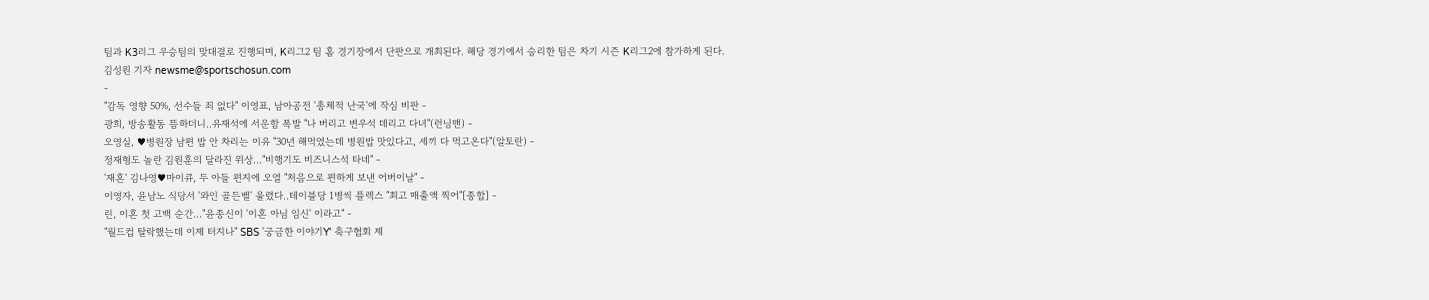팀과 K3리그 우승팀의 맞대결로 진행되며, K리그2 팀 홈 경기장에서 단판으로 개최된다. 해당 경기에서 승리한 팀은 차기 시즌 K리그2에 참가하게 된다.
김성원 기자 newsme@sportschosun.com
-
"감독 영향 50%, 선수들 죄 없다" 이영표, 남아공전 '총체적 난국'에 작심 비판 -
광희, 방송활동 뜸하더니..유재석에 서운함 폭발 "나 버리고 변우석 데리고 다녀"(런닝맨) -
오영실, ♥병원장 남편 밥 안 차리는 이유 "30년 해먹였는데 병원밥 맛있다고, 세끼 다 먹고온다"(알토란) -
정재형도 놀란 김원훈의 달라진 위상…"비행기도 비즈니스석 타네" -
'재혼' 김나영♥마이큐, 두 아들 편지에 오열 "처음으로 편하게 보낸 어버이날" -
이영자, 윤남노 식당서 '와인 골든벨' 울렸다..테이블당 1병씩 플렉스 "최고 매출액 찍어"[종합] -
린, 이혼 첫 고백 순간…"윤종신이 '이혼 아님 임신' 이라고" -
"월드컵 탈락했는데 이제 터지나" SBS '궁금한 이야기Y' 축구협회 제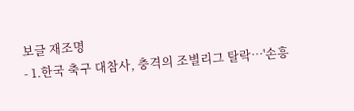보글 재조명
- 1.한국 축구 대참사, 충격의 조별리그 탈락…'손흥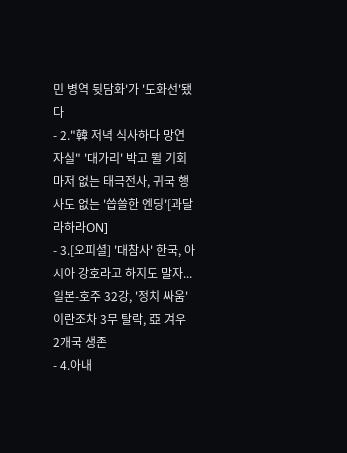민 병역 뒷담화'가 '도화선'됐다
- 2."韓 저녁 식사하다 망연자실" '대가리' 박고 뛸 기회마저 없는 태극전사, 귀국 행사도 없는 '씁쓸한 엔딩'[과달라하라ON]
- 3.[오피셜] '대참사' 한국, 아시아 강호라고 하지도 말자...일본-호주 32강, '정치 싸움' 이란조차 3무 탈락, 亞 겨우 2개국 생존
- 4.아내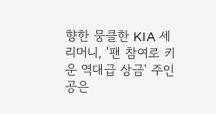향한 뭉클한 KIA 세리머니, '팬 참여로 키운 역대급 상금' 주인공은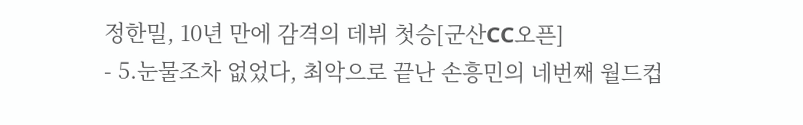정한밀, 10년 만에 감격의 데뷔 첫승[군산CC오픈]
- 5.눈물조차 없었다, 최악으로 끝난 손흥민의 네번째 월드컵